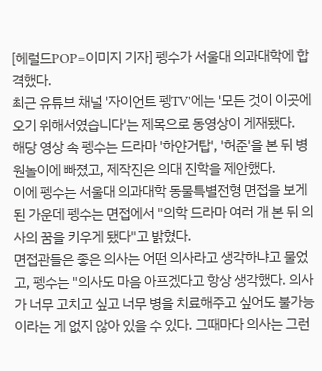[헤럴드POP=이미지 기자] 펭수가 서울대 의과대학에 합격했다.
최근 유튜브 채널 '자이언트 펭TV'에는 '모든 것이 이곳에 오기 위해서였습니다'는 제목으로 동영상이 게재됐다.
해당 영상 속 펭수는 드라마 '하얀거탑', '허준'을 본 뒤 병원놀이에 빠졌고, 제작진은 의대 진학을 제안했다.
이에 펭수는 서울대 의과대학 동물특별전형 면접을 보게 된 가운데 펭수는 면접에서 "의학 드라마 여러 개 본 뒤 의사의 꿈을 키우게 됐다"고 밝혔다.
면접관들은 좋은 의사는 어떤 의사라고 생각하냐고 물었고, 펭수는 "의사도 마음 아프겠다고 항상 생각했다. 의사가 너무 고치고 싶고 너무 병을 치료해주고 싶어도 불가능이라는 게 없지 않아 있을 수 있다. 그때마다 의사는 그런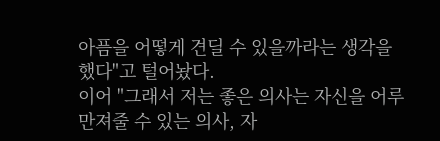아픔을 어떻게 견딜 수 있을까라는 생각을 했다"고 털어놨다.
이어 "그래서 저는 좋은 의사는 자신을 어루만져줄 수 있는 의사, 자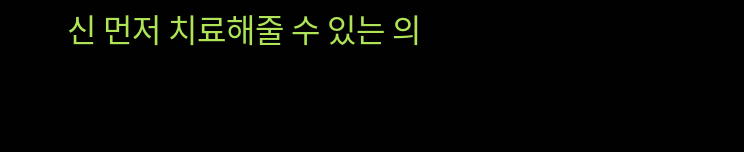신 먼저 치료해줄 수 있는 의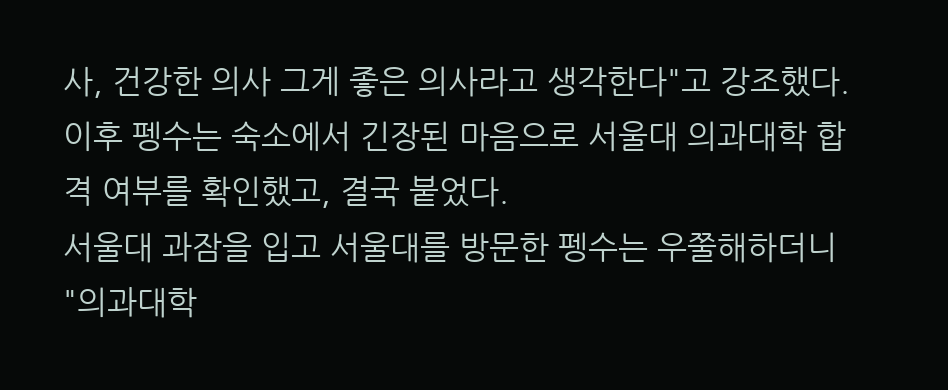사, 건강한 의사 그게 좋은 의사라고 생각한다"고 강조했다.
이후 펭수는 숙소에서 긴장된 마음으로 서울대 의과대학 합격 여부를 확인했고, 결국 붙었다.
서울대 과잠을 입고 서울대를 방문한 펭수는 우쭐해하더니 "의과대학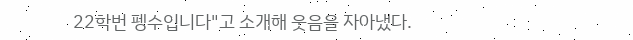22학번 펭수입니다"고 소개해 웃음을 자아냈다.